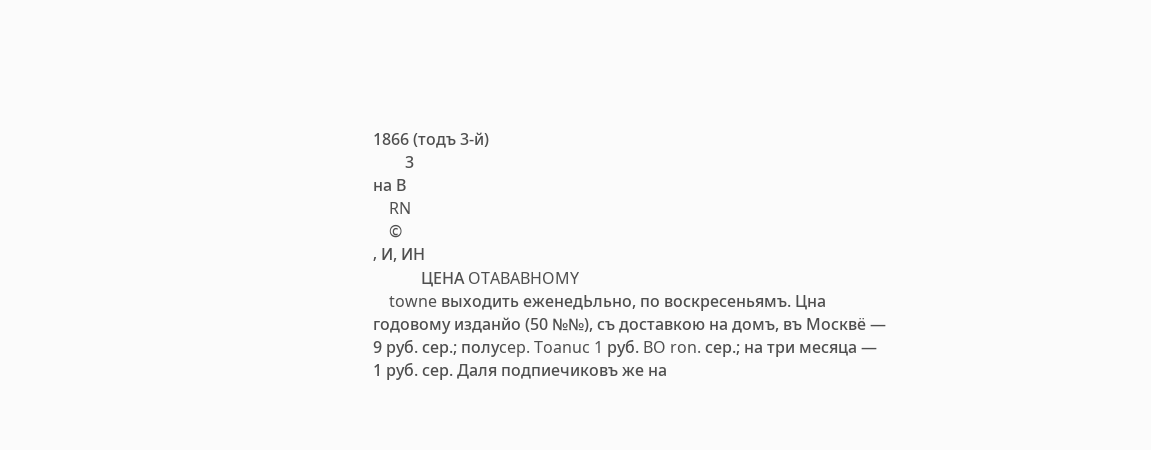1866 (тодъ 3-й)
        3
на В
    RN
    ©
‚ И, ИН
            ЦЕНА OTABABHOMY
    towne выходить еженедЬльно, по воскресеньямъ. Цна годовому изданйо (50 №№), съ доставкою на домъ, въ Москвё — 9 руб. сер.; полуcep. Toanuc 1 руб. BO ron. сер.; на три месяца — 1 руб. сер. Даля подпиечиковъ же на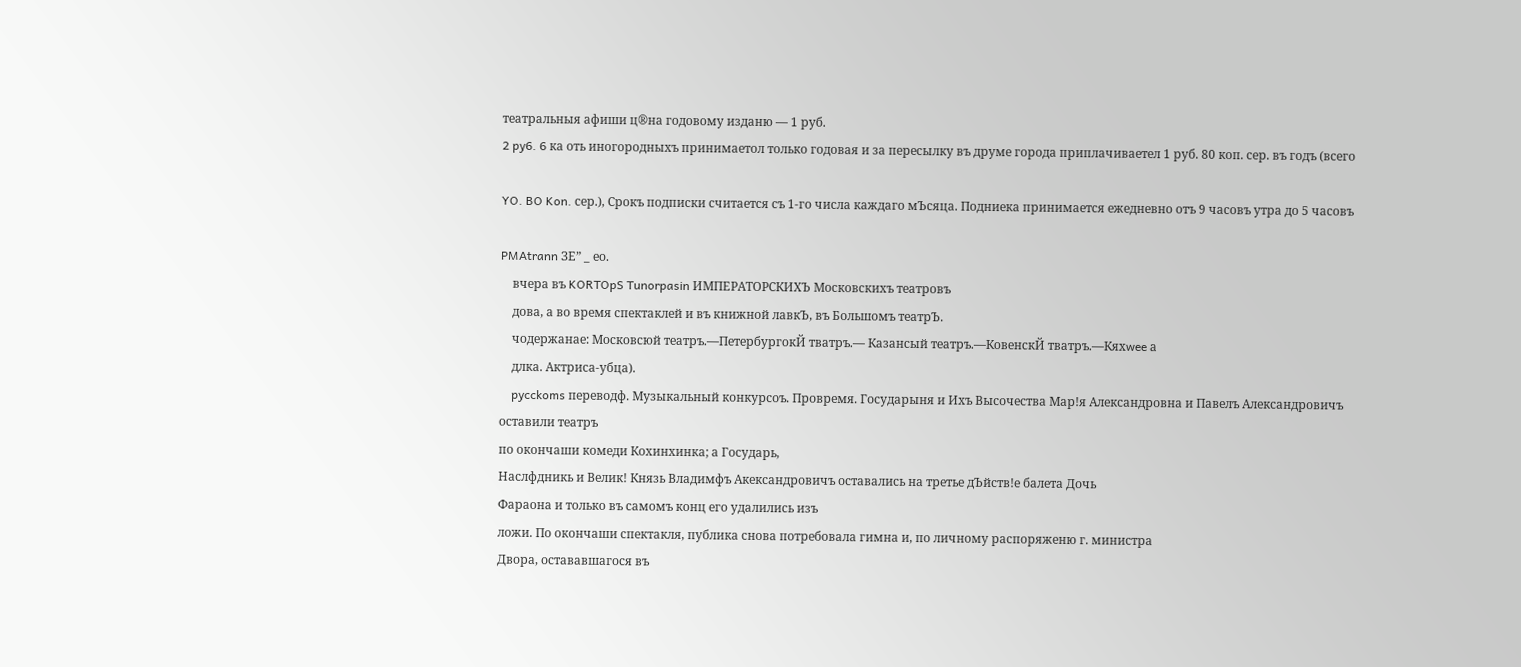театральныя афиши ц®на годовому изданю — 1 руб.
2 py6. 6 ка оть иногородныхъ принимаетол только годовая и за пересылку въ друме города приплачиваетел 1 руб. 80 коп. сер. въ годъ (всего

YO. BO Kon. сер.), Срокъ подписки считается съ 1-го числа каждаго мЪсяца. Подниека принимается ежедневно отъ 9 часовъ утра до 5 часовъ

PMAtrann ЗЕ” _ ео.
    вчера въ KORTOpS Tunorpasin ИМПЕРАТОРСКИХЪ Московскихъ театровъ
    дова, а во время спектаклей и въ книжной лавкЪ, въ Большомъ театрЪ.
    чодержанае: Московсюй театръ.—ПетербургокЙ тватръ.— Казансый театръ.—КовенскЙ тватръ.—Кяхwee а
    длка. Актриса-убца).
    pycckoms переводф. Музыкальный конкурсоъ. Провремя. Государыня и Ихъ Высочества Мар!я Александровна и Павелъ Александровичъ оставили театръ
по окончаши комеди Кохинхинка; а Государь,
Наслфдникь и Велик! Князь Владимфъ Акександровичъ оставались на третье дЪйств!е балета Дочь
Фараона и только въ самомъ конц его удалились изъ
ложи. По окончаши спектакля, публика снова потребовала гимна и, по личному распоряженю г. министра
Двора, остававшагося въ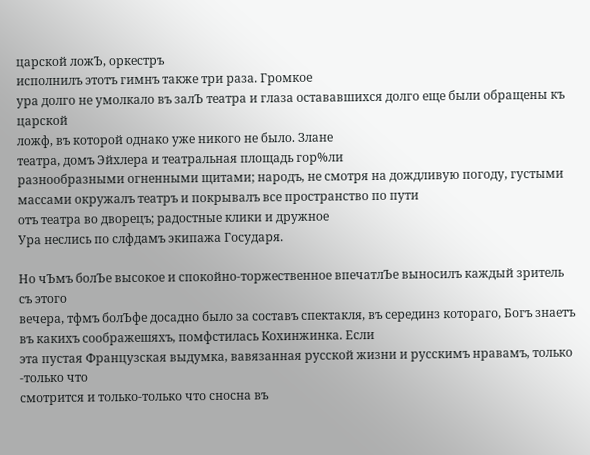царской ложЪ, оркестръ
исполнилъ этотъ гимнъ также три раза. Громкое
ура долго не умолкало въ залЪ театра и глаза остававшихся долго еще были обращены къ царской
ложф, въ которой однако уже никого не было. Злане
театра, домъ Эйхлера и театральная площадь гор%ли
разнообразными огненными щитами; народъ, не смотря на дождливую погоду, густыми массами окружалъ театръ и покрывалъ все пространство по пути
отъ театра во дворецъ; радостные клики и дружное
Ура неслись по слфдамъ экипажа Государя.

Но чЪмъ болЪе высокое и спокойно-торжественное впечатлЪе выносилъ каждый зритель съ этого
вечера, тфмъ болЪфе досадно было за составъ спектакля, въ серединз котораго, Богъ знаетъ въ какихъ соображешяхъ, помфстилась Кохинжинка. Если
эта пустая Французская выдумка, вавязанная русской жизни и русскимъ нравамъ, только -только что
смотрится и только-только что сносна въ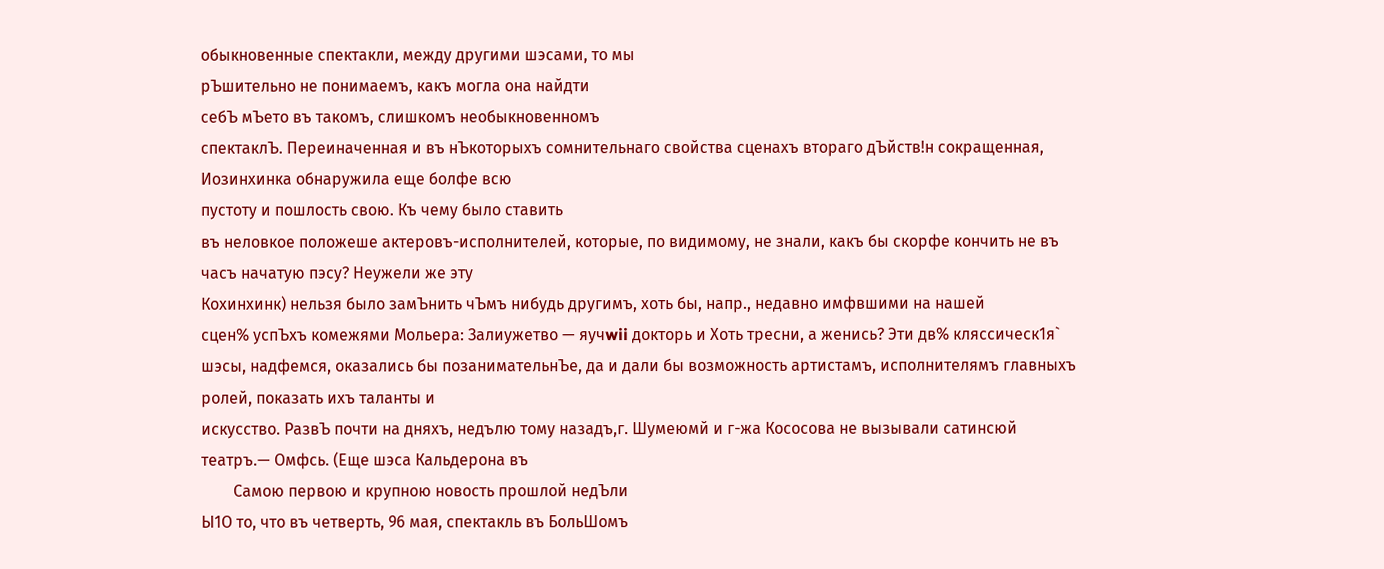обыкновенные спектакли, между другими шэсами, то мы
рЪшительно не понимаемъ, какъ могла она найдти
себЪ мЪето въ такомъ, слишкомъ необыкновенномъ
спектаклЪ. Переиначенная и въ нЪкоторыхъ сомнительнаго свойства сценахъ втораго дЪйств!н сокращенная, Иозинхинка обнаружила еще болфе всю
пустоту и пошлость свою. Къ чему было ставить
въ неловкое положеше актеровъ-исполнителей, которые, по видимому, не знали, какъ бы скорфе кончить не въ часъ начатую пэсу? Неужели же эту
Кохинхинк) нельзя было замЪнить чЪмъ нибудь другимъ, хоть бы, напр., недавно имфвшими на нашей
сцен% успЪхъ комежями Мольера: Залиужетво — яучwii докторь и Хоть тресни, а женись? Эти дв% кляссическ1я` шэсы, надфемся, оказались бы позанимательнЪе, да и дали бы возможность артистамъ, исполнителямъ главныхъ ролей, показать ихъ таланты и
искусство. РазвЪ почти на дняхъ, недълю тому назадъ,г. Шумеюмй и г-жа Кососова не вызывали сатинсюй театръ.— Омфсь. (Еще шэса Кальдерона въ
        Самою первою и крупною новость прошлой недЪли
Ы1О то, что въ четверть, 96 мая, спектакль въ БольШомъ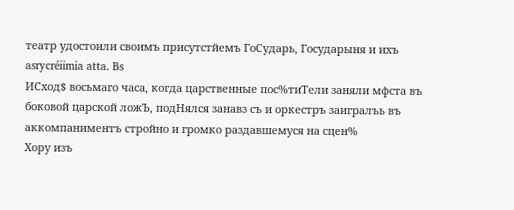театр удостоили своимъ присутстйемъ ГоСударь, Государыня и ихъ asrycréiimia atta. Bs
ИСход$ восьмаго часа, когда царственные пос%тиТели заняли мфста въ боковой царской ложЪ, подНялся занавз съ и оркестръ заигралъь въ аккомпаниментъ стройно и громко раздавшемуся на сцен%
Хору изъ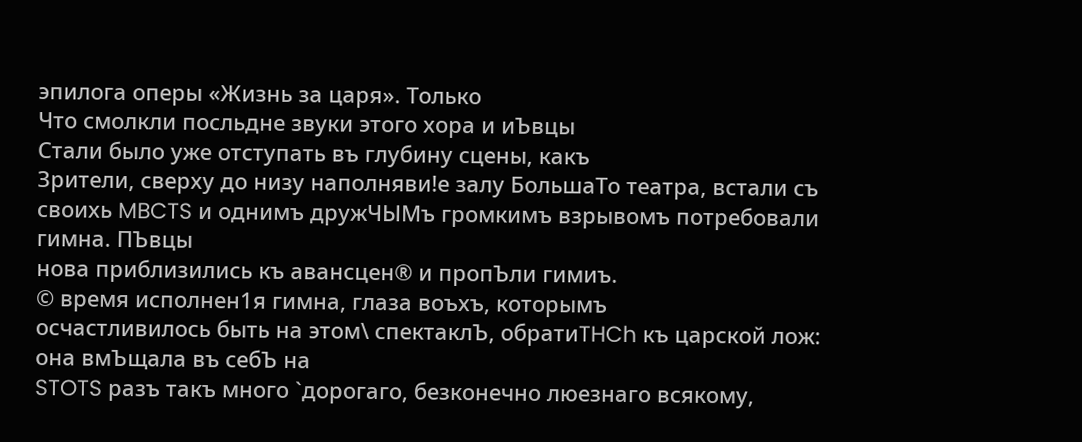эпилога оперы «Жизнь за царя». Только
Что смолкли посльдне звуки этого хора и иЪвцы
Стали было уже отступать въ глубину сцены, какъ
Зрители, сверху до низу наполняви!е залу БольшаТо театра, встали съ своихь MBCTS и однимъ дружЧЫМъ громкимъ взрывомъ потребовали гимна. ПЪвцы
нова приблизились къ авансцен® и пропЪли гимиъ.
© время исполнен1я гимна, глаза воъхъ, которымъ
осчастливилось быть на этом\ спектаклЪ, обратиTHCh къ царской лож: она вмЪщала въ себЪ на
STOTS разъ такъ много `дорогаго, безконечно люезнаго всякому,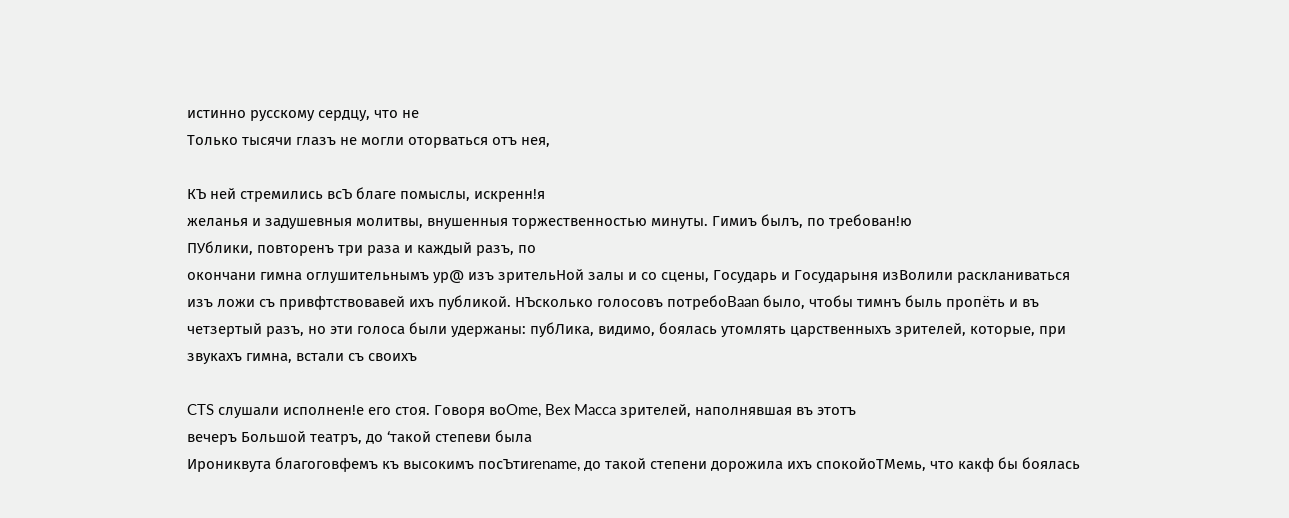истинно русскому сердцу, что не
Только тысячи глазъ не могли оторваться отъ нея,

КЪ ней стремились всЪ благе помыслы, искренн!я
желанья и задушевныя молитвы, внушенныя торжественностью минуты. Гимиъ былъ, по требован!ю
ПУблики, повторенъ три раза и каждый разъ, по
окончани гимна оглушительнымъ ур@ изъ зрительНой залы и со сцены, Государь и Государыня изВолили раскланиваться изъ ложи съ привфтствовавей ихъ публикой. НЪсколько голосовъ потребоBaan было, чтобы тимнъ быль пропёть и въ четзертый разъ, но эти голоса были удержаны: пубЛика, видимо, боялась утомлять царственныхъ зрителей, которые, при звукахъ гимна, встали съ своихъ

CTS слушали исполнен!е его стоя. Говоря воOme, Bex Macca зрителей, наполнявшая въ этотъ
вечеръ Большой театръ, до ‘такой степеви была
Ирониквута благоговфемъ къ высокимъ посЪтиrename, до такой степени дорожила ихъ спокойоТМемь, что какф бы боялась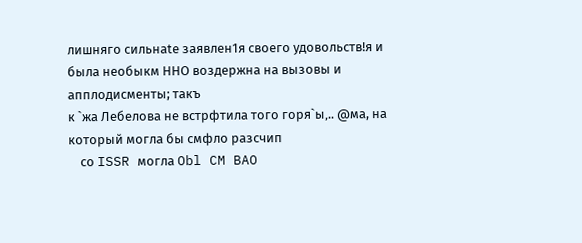лишняго сильнаte заявлен1я своего удовольств!я и была необыкм ННО воздержна на вызовы и апплодисменты; такъ
к `жа Лебелова не встрфтила того горя`ы‚.. @ма, на который могла бы смфло разсчип
    со ISSR могла Obl CM BAO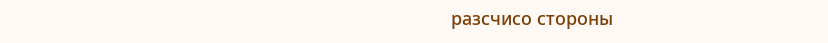разсчисо стороны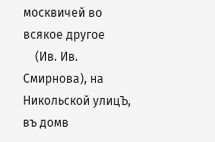москвичей во всякое другое
    (Ив. Ив. Смирнова), на Никольской улицЪ, въ домв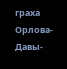граха Орлова-Давы-